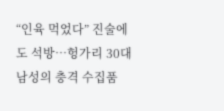“인육 먹었다” 진술에도 석방…헝가리 30대 남성의 충격 수집품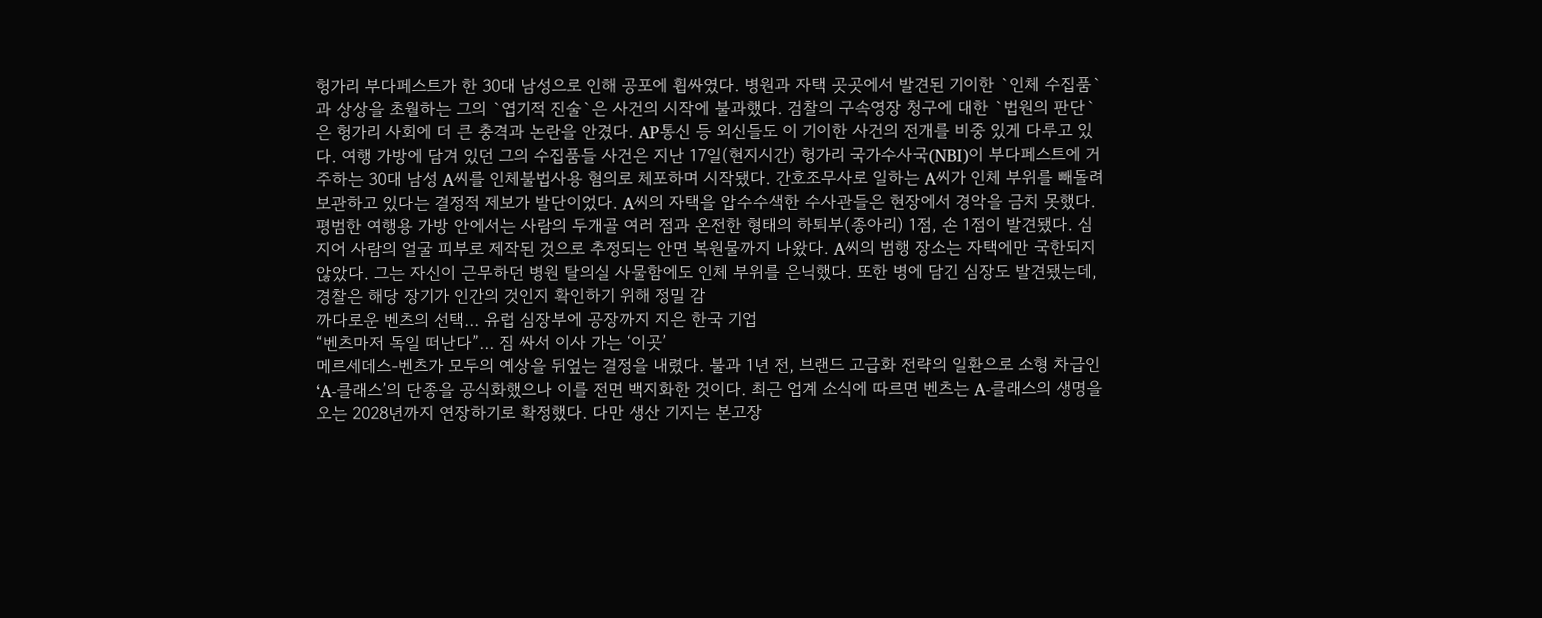헝가리 부다페스트가 한 30대 남성으로 인해 공포에 휩싸였다. 병원과 자택 곳곳에서 발견된 기이한 `인체 수집품`과 상상을 초월하는 그의 `엽기적 진술`은 사건의 시작에 불과했다. 검찰의 구속영장 청구에 대한 `법원의 판단`은 헝가리 사회에 더 큰 충격과 논란을 안겼다. AP통신 등 외신들도 이 기이한 사건의 전개를 비중 있게 다루고 있다. 여행 가방에 담겨 있던 그의 수집품들 사건은 지난 17일(현지시간) 헝가리 국가수사국(NBI)이 부다페스트에 거주하는 30대 남성 A씨를 인체불법사용 혐의로 체포하며 시작됐다. 간호조무사로 일하는 A씨가 인체 부위를 빼돌려 보관하고 있다는 결정적 제보가 발단이었다. A씨의 자택을 압수수색한 수사관들은 현장에서 경악을 금치 못했다. 평범한 여행용 가방 안에서는 사람의 두개골 여러 점과 온전한 형태의 하퇴부(종아리) 1점, 손 1점이 발견됐다. 심지어 사람의 얼굴 피부로 제작된 것으로 추정되는 안면 복원물까지 나왔다. A씨의 범행 장소는 자택에만 국한되지 않았다. 그는 자신이 근무하던 병원 탈의실 사물함에도 인체 부위를 은닉했다. 또한 병에 담긴 심장도 발견됐는데, 경찰은 해당 장기가 인간의 것인지 확인하기 위해 정밀 감
까다로운 벤츠의 선택… 유럽 심장부에 공장까지 지은 한국 기업
“벤츠마저 독일 떠난다”… 짐 싸서 이사 가는 ‘이곳’
메르세데스-벤츠가 모두의 예상을 뒤엎는 결정을 내렸다. 불과 1년 전, 브랜드 고급화 전략의 일환으로 소형 차급인 ‘A-클래스’의 단종을 공식화했으나 이를 전면 백지화한 것이다. 최근 업계 소식에 따르면 벤츠는 A-클래스의 생명을 오는 2028년까지 연장하기로 확정했다. 다만 생산 기지는 본고장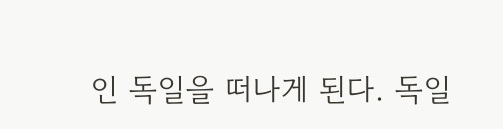인 독일을 떠나게 된다. 독일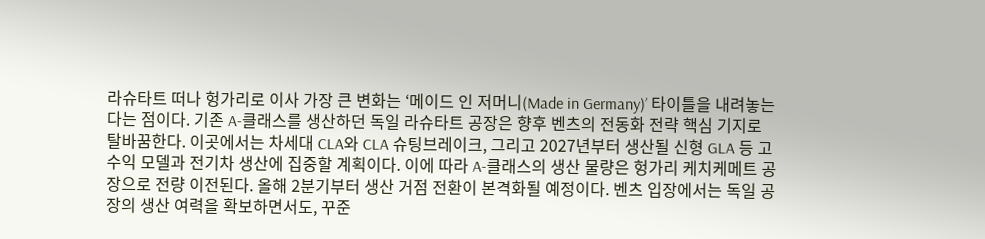라슈타트 떠나 헝가리로 이사 가장 큰 변화는 ‘메이드 인 저머니(Made in Germany)’ 타이틀을 내려놓는다는 점이다. 기존 A-클래스를 생산하던 독일 라슈타트 공장은 향후 벤츠의 전동화 전략 핵심 기지로 탈바꿈한다. 이곳에서는 차세대 CLA와 CLA 슈팅브레이크, 그리고 2027년부터 생산될 신형 GLA 등 고수익 모델과 전기차 생산에 집중할 계획이다. 이에 따라 A-클래스의 생산 물량은 헝가리 케치케메트 공장으로 전량 이전된다. 올해 2분기부터 생산 거점 전환이 본격화될 예정이다. 벤츠 입장에서는 독일 공장의 생산 여력을 확보하면서도, 꾸준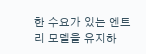한 수요가 있는 엔트리 모델을 유지하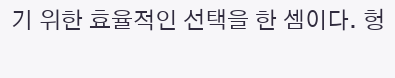기 위한 효율적인 선택을 한 셈이다. 헝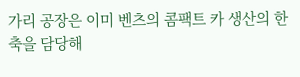가리 공장은 이미 벤츠의 콤팩트 카 생산의 한 축을 담당해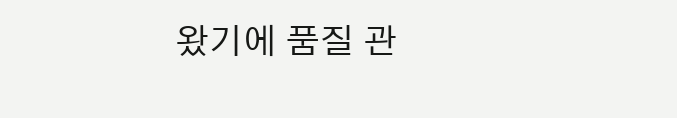왔기에 품질 관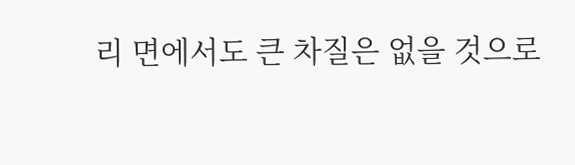리 면에서도 큰 차질은 없을 것으로